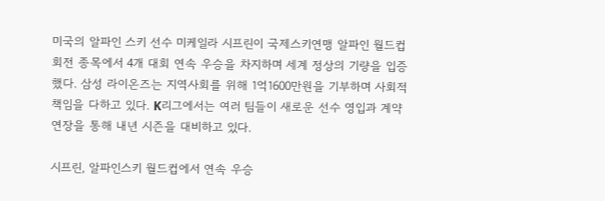미국의 알파인 스키 선수 미케일라 시프린이 국제스키연맹 알파인 월드컵 회전 종목에서 4개 대회 연속 우승을 차지하며 세계 정상의 기량을 입증했다. 삼성 라이온즈는 지역사회를 위해 1억1600만원을 기부하며 사회적 책임을 다하고 있다. K리그에서는 여러 팀들이 새로운 선수 영입과 계약 연장을 통해 내년 시즌을 대비하고 있다.

시프린, 알파인스키 월드컵에서 연속 우승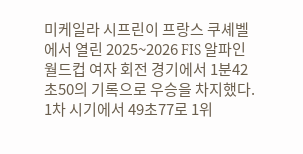미케일라 시프린이 프랑스 쿠셰벨에서 열린 2025~2026 FIS 알파인 월드컵 여자 회전 경기에서 1분42초50의 기록으로 우승을 차지했다. 1차 시기에서 49초77로 1위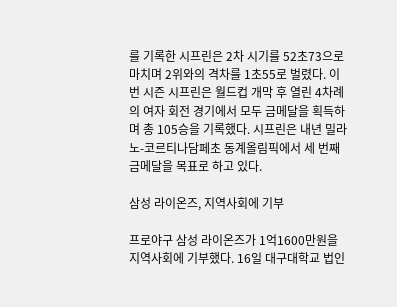를 기록한 시프린은 2차 시기를 52초73으로 마치며 2위와의 격차를 1초55로 벌렸다. 이번 시즌 시프린은 월드컵 개막 후 열린 4차례의 여자 회전 경기에서 모두 금메달을 획득하며 총 105승을 기록했다. 시프린은 내년 밀라노-코르티나담페초 동계올림픽에서 세 번째 금메달을 목표로 하고 있다.

삼성 라이온즈, 지역사회에 기부

프로야구 삼성 라이온즈가 1억1600만원을 지역사회에 기부했다. 16일 대구대학교 법인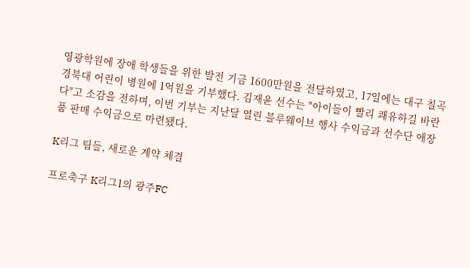영광학원에 장애 학생들을 위한 발전 기금 1600만원을 전달하였고, 17일에는 대구 칠곡 경북대 어린이 병원에 1억원을 기부했다. 김재윤 선수는 "아이들이 빨리 쾌유하길 바란다"고 소감을 전하며, 이번 기부는 지난달 열린 블루웨이브 행사 수익금과 선수단 애장품 판매 수익금으로 마련됐다.

K리그 팀들, 새로운 계약 체결

프로축구 K리그1의 광주FC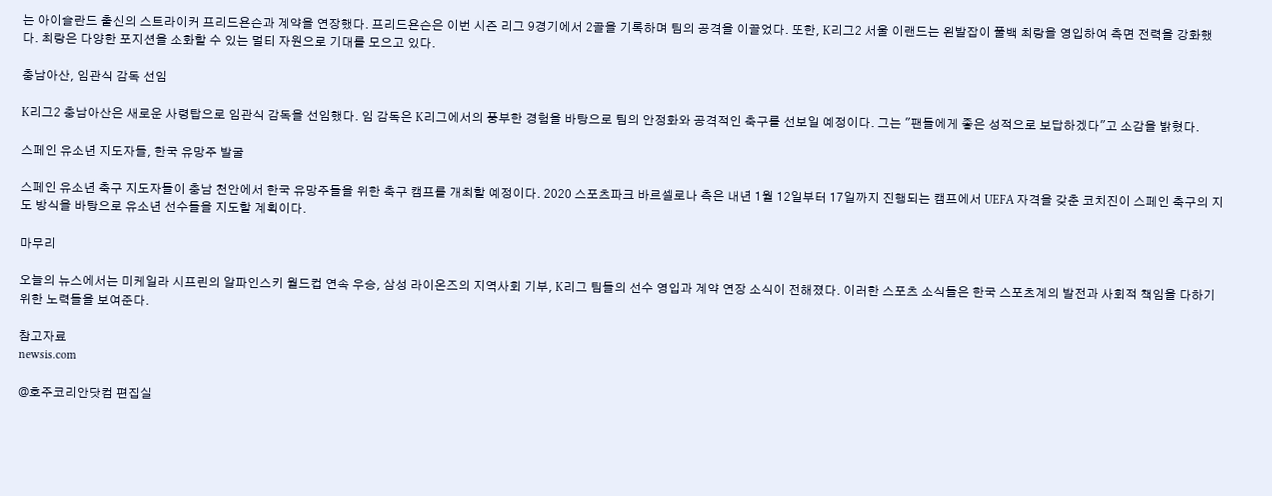는 아이슬란드 출신의 스트라이커 프리드욘슨과 계약을 연장했다. 프리드욘슨은 이번 시즌 리그 9경기에서 2골을 기록하며 팀의 공격을 이끌었다. 또한, K리그2 서울 이랜드는 왼발잡이 풀백 최랑을 영입하여 측면 전력을 강화했다. 최랑은 다양한 포지션을 소화할 수 있는 멀티 자원으로 기대를 모으고 있다.

충남아산, 임관식 감독 선임

K리그2 충남아산은 새로운 사령탑으로 임관식 감독을 선임했다. 임 감독은 K리그에서의 풍부한 경험을 바탕으로 팀의 안정화와 공격적인 축구를 선보일 예정이다. 그는 "팬들에게 좋은 성적으로 보답하겠다"고 소감을 밝혔다.

스페인 유소년 지도자들, 한국 유망주 발굴

스페인 유소년 축구 지도자들이 충남 천안에서 한국 유망주들을 위한 축구 캠프를 개최할 예정이다. 2020 스포츠파크 바르셀로나 측은 내년 1월 12일부터 17일까지 진행되는 캠프에서 UEFA 자격을 갖춘 코치진이 스페인 축구의 지도 방식을 바탕으로 유소년 선수들을 지도할 계획이다.

마무리

오늘의 뉴스에서는 미케일라 시프린의 알파인스키 월드컵 연속 우승, 삼성 라이온즈의 지역사회 기부, K리그 팀들의 선수 영입과 계약 연장 소식이 전해졌다. 이러한 스포츠 소식들은 한국 스포츠계의 발전과 사회적 책임을 다하기 위한 노력들을 보여준다.

참고자료
newsis.com

@호주코리안닷컴 편집실